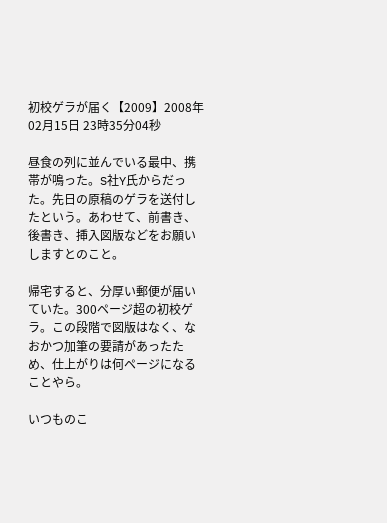初校ゲラが届く【2009】2008年02月15日 23時35分04秒

昼食の列に並んでいる最中、携帯が鳴った。S社Y氏からだった。先日の原稿のゲラを送付したという。あわせて、前書き、後書き、挿入図版などをお願いしますとのこと。

帰宅すると、分厚い郵便が届いていた。300ページ超の初校ゲラ。この段階で図版はなく、なおかつ加筆の要請があったため、仕上がりは何ページになることやら。

いつものこ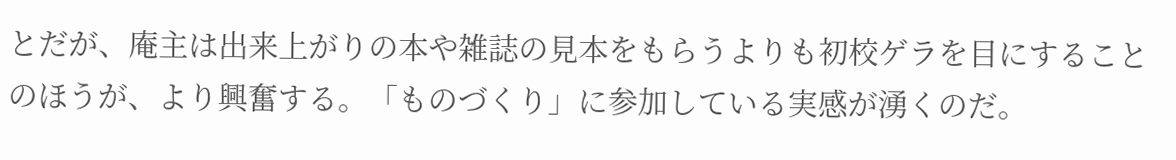とだが、庵主は出来上がりの本や雑誌の見本をもらうよりも初校ゲラを目にすることのほうが、より興奮する。「ものづくり」に参加している実感が湧くのだ。